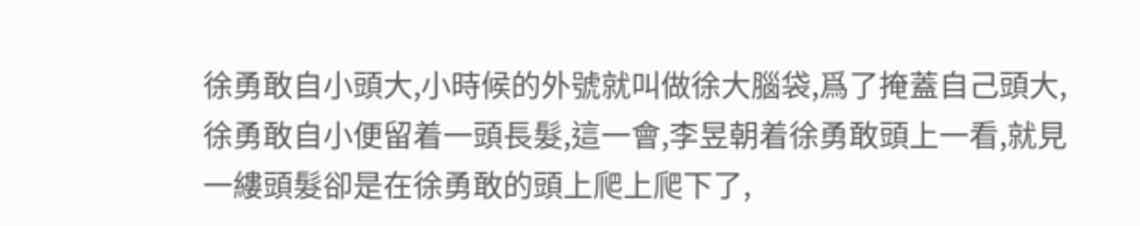徐勇敢自小頭大,小時候的外號就叫做徐大腦袋,爲了掩蓋自己頭大,徐勇敢自小便留着一頭長髮,這一會,李昱朝着徐勇敢頭上一看,就見一縷頭髮卻是在徐勇敢的頭上爬上爬下了,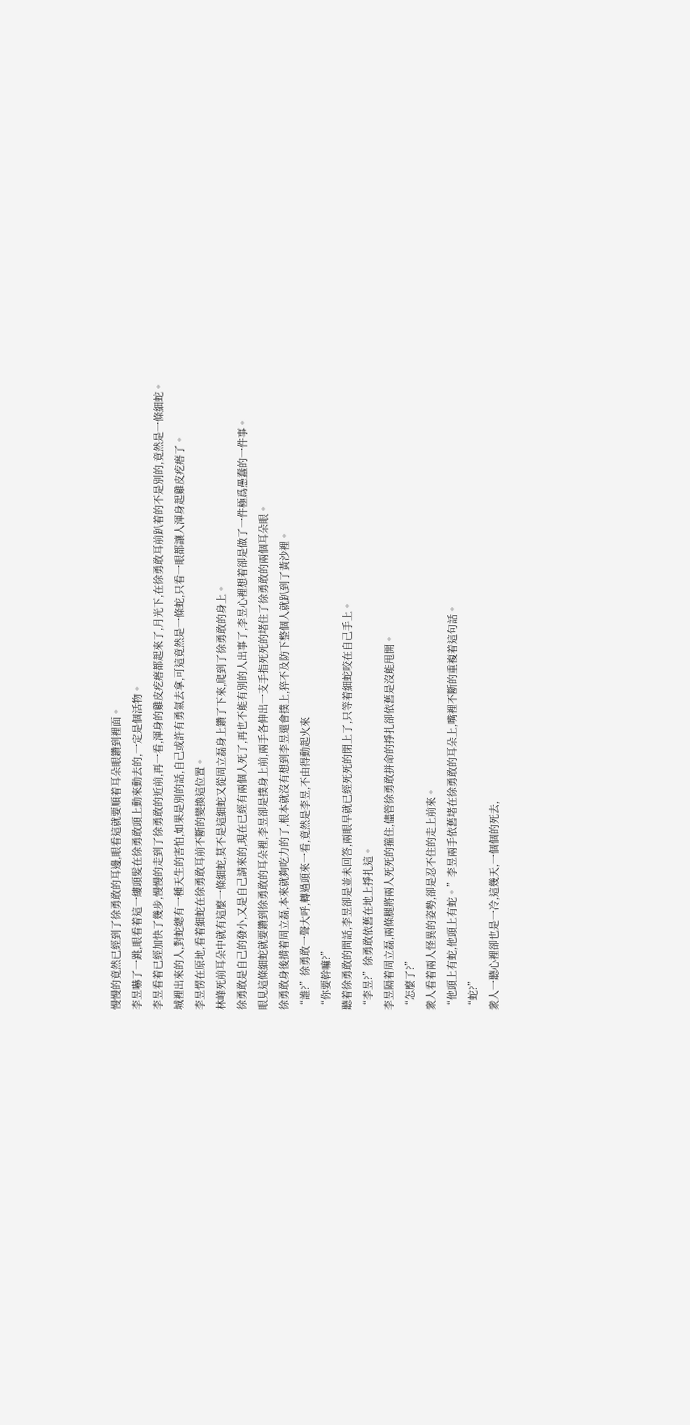慢慢的竟然已經到了徐勇敢的耳邊,眼看這就要順着耳朵眼鑽到裡面。
李昱嚇了一跳,眼看着這一縷頭髮在徐勇敢頭上動來動去的,一定是個活物。
李昱看着已經加快了幾步,慢慢的走到了徐勇敢的近前,再一看,渾身的雞皮疙瘩都起來了,月光下,在徐勇敢耳前趴着的不是別的,竟然是一條細蛇。
城裡出來的人,對蛇總有一種天生的害怕,如果是別的話,自己或許有勇氣去拿,可這竟然是一條蛇,只看一眼都讓人渾身起雞皮疙瘩了。
李昱愣在原地,看着細蛇在徐勇敢耳前不斷的變換這位置。
林峰死前耳朵中就有這麼一條細蛇,莫不是這細蛇又從周立磊身上鑽了下來,爬到了徐勇敢的身上。
徐勇敢是自己的發小,又是自己請來的,現在已經有兩個人死了,再也不能有別的人出事了,李昱心裡想着卻是做了一件極爲愚蠢的一件事。
眼見這條細蛇就要鑽到徐勇敢的耳朵裡,李昱卻是撲身上前,兩手各伸出一支手指死死的堵住了徐勇敢的兩個耳朵眼。
徐勇敢身後揹着周立磊,本來就夠吃力的了,根本就沒有想到李昱還會撲上,猝不及防下整個人就趴到了黃沙裡。
“誰?”徐勇敢一聲大呼,轉過頭來一看,竟然是李昱,不由得動起火來
“你要幹嘛?”
聽着徐勇敢的問話,李昱卻是並未回答,兩眼早就已經死死的閉上了,只等着細蛇咬在自己手上。
“李昱?”徐勇敢依舊在地上掙扎這。
李昱隔着周立磊,兩條腿將兩人死死的箍住,儘管徐勇敢拼命的掙扎卻依舊是沒能甩開。
“怎麼了?”
衆人看着兩人怪異的姿勢,卻是忍不住的走上前來。
“他頭上有蛇,他頭上有蛇。”李昱兩手依舊堵在徐勇敢的耳朵上,嘴裡不斷的重複着這句話。
“蛇?”
衆人一聽心裡卻也是一冷,這幾天,一個個的死去,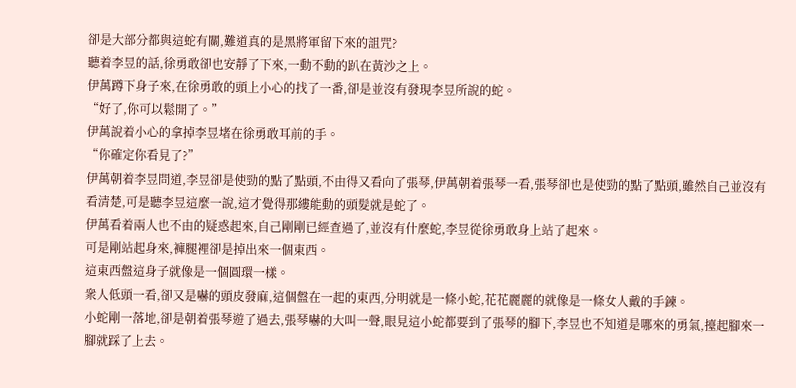卻是大部分都與這蛇有關,難道真的是黑將軍留下來的詛咒?
聽着李昱的話,徐勇敢卻也安靜了下來,一動不動的趴在黃沙之上。
伊萬蹲下身子來,在徐勇敢的頭上小心的找了一番,卻是並沒有發現李昱所說的蛇。
“好了,你可以鬆開了。”
伊萬說着小心的拿掉李昱堵在徐勇敢耳前的手。
“你確定你看見了?”
伊萬朝着李昱問道,李昱卻是使勁的點了點頭,不由得又看向了張琴,伊萬朝着張琴一看,張琴卻也是使勁的點了點頭,雖然自己並沒有看清楚,可是聽李昱這麼一說,這才覺得那縷能動的頭髮就是蛇了。
伊萬看着兩人也不由的疑惑起來,自己剛剛已經查過了,並沒有什麼蛇,李昱從徐勇敢身上站了起來。
可是剛站起身來,褲腿裡卻是掉出來一個東西。
這東西盤這身子就像是一個圓環一樣。
衆人低頭一看,卻又是嚇的頭皮發麻,這個盤在一起的東西,分明就是一條小蛇,花花麗麗的就像是一條女人戴的手鍊。
小蛇剛一落地,卻是朝着張琴遊了過去,張琴嚇的大叫一聲,眼見這小蛇都要到了張琴的腳下,李昱也不知道是哪來的勇氣,擡起腳來一腳就踩了上去。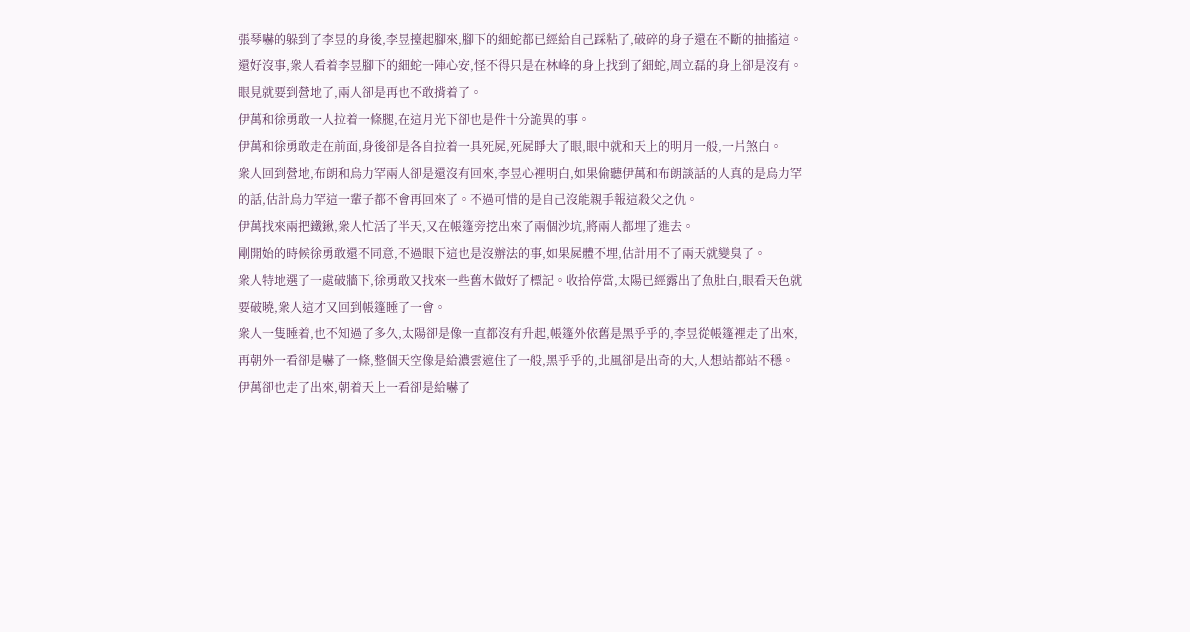張琴嚇的躲到了李昱的身後,李昱擡起腳來,腳下的細蛇都已經給自己踩粘了,破碎的身子還在不斷的抽搐這。
還好沒事,衆人看着李昱腳下的細蛇一陣心安,怪不得只是在林峰的身上找到了細蛇,周立磊的身上卻是沒有。
眼見就要到營地了,兩人卻是再也不敢揹着了。
伊萬和徐勇敢一人拉着一條腿,在這月光下卻也是件十分詭異的事。
伊萬和徐勇敢走在前面,身後卻是各自拉着一具死屍,死屍睜大了眼,眼中就和天上的明月一般,一片煞白。
衆人回到營地,布朗和烏力罕兩人卻是還沒有回來,李昱心裡明白,如果偷聽伊萬和布朗談話的人真的是烏力罕的話,估計烏力罕這一輩子都不會再回來了。不過可惜的是自己沒能親手報這殺父之仇。
伊萬找來兩把鐵鍬,衆人忙活了半天,又在帳篷旁挖出來了兩個沙坑,將兩人都埋了進去。
剛開始的時候徐勇敢還不同意,不過眼下這也是沒辦法的事,如果屍體不埋,估計用不了兩天就變臭了。
衆人特地選了一處破牆下,徐勇敢又找來一些舊木做好了標記。收拾停當,太陽已經露出了魚肚白,眼看天色就要破曉,衆人這才又回到帳篷睡了一會。
衆人一隻睡着,也不知過了多久,太陽卻是像一直都沒有升起,帳篷外依舊是黑乎乎的,李昱從帳篷裡走了出來,再朝外一看卻是嚇了一條,整個天空像是給濃雲遮住了一般,黑乎乎的,北風卻是出奇的大,人想站都站不穩。
伊萬卻也走了出來,朝着天上一看卻是給嚇了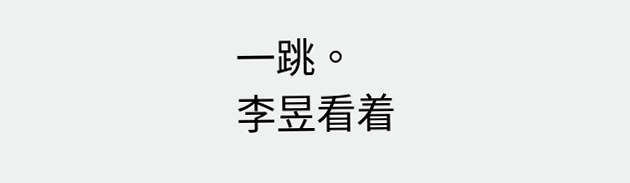一跳。
李昱看着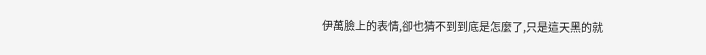伊萬臉上的表情,卻也猜不到到底是怎麼了,只是這天黑的就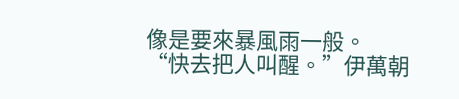像是要來暴風雨一般。
“快去把人叫醒。”伊萬朝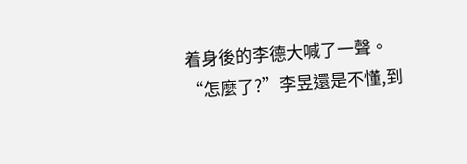着身後的李德大喊了一聲。
“怎麼了?”李昱還是不懂,到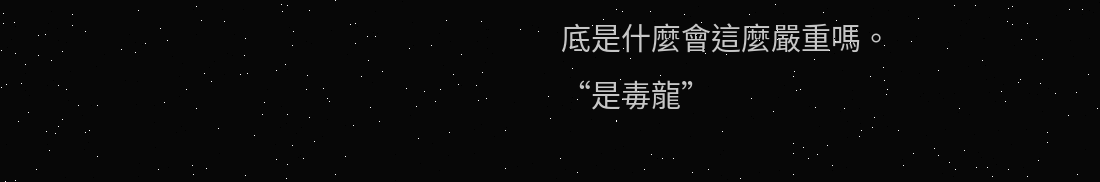底是什麼會這麼嚴重嗎。
“是毒龍”